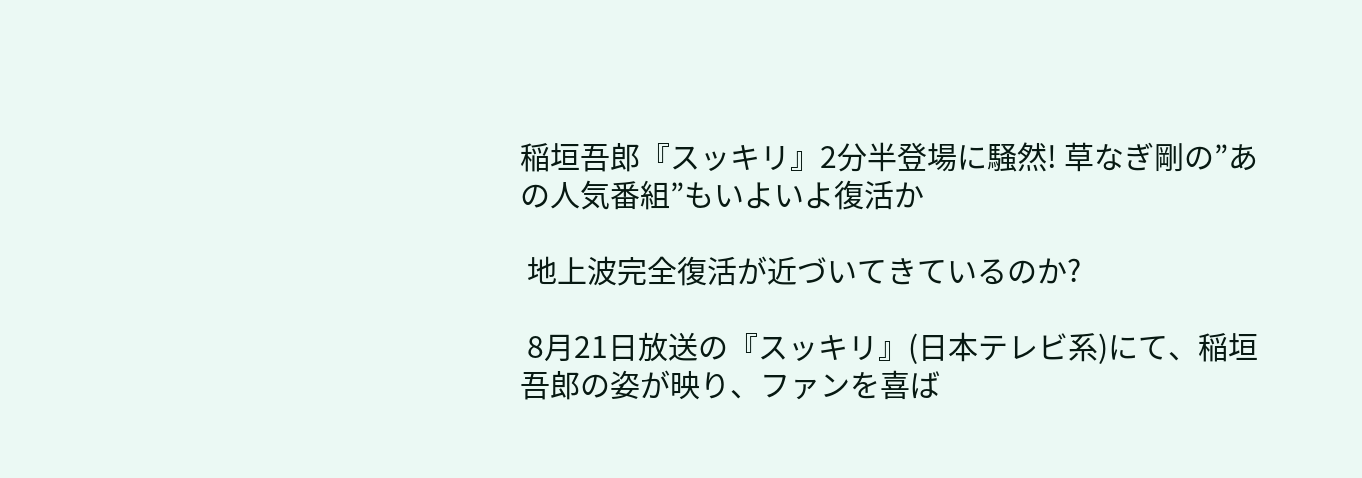稲垣吾郎『スッキリ』2分半登場に騒然! 草なぎ剛の”あの人気番組”もいよいよ復活か

 地上波完全復活が近づいてきているのか?

 8月21日放送の『スッキリ』(日本テレビ系)にて、稲垣吾郎の姿が映り、ファンを喜ば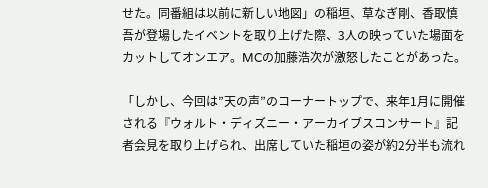せた。同番組は以前に新しい地図」の稲垣、草なぎ剛、香取慎吾が登場したイベントを取り上げた際、3人の映っていた場面をカットしてオンエア。MCの加藤浩次が激怒したことがあった。

「しかし、今回は”天の声”のコーナートップで、来年1月に開催される『ウォルト・ディズニー・アーカイブスコンサート』記者会見を取り上げられ、出席していた稲垣の姿が約2分半も流れ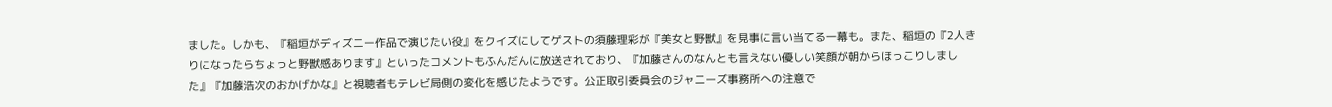ました。しかも、『稲垣がディズニー作品で演じたい役』をクイズにしてゲストの須藤理彩が『美女と野獣』を見事に言い当てる一幕も。また、稲垣の『2人きりになったらちょっと野獣感あります』といったコメントもふんだんに放送されており、『加藤さんのなんとも言えない優しい笑顔が朝からほっこりしました』『加藤浩次のおかげかな』と視聴者もテレビ局側の変化を感じたようです。公正取引委員会のジャニーズ事務所への注意で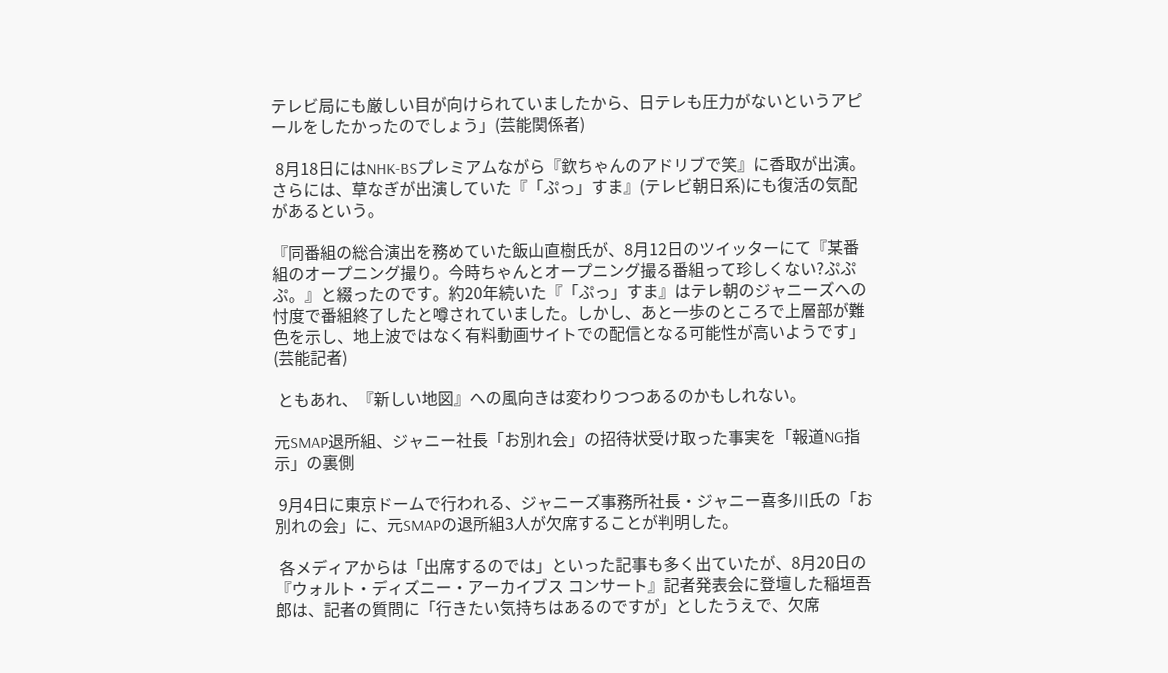テレビ局にも厳しい目が向けられていましたから、日テレも圧力がないというアピールをしたかったのでしょう」(芸能関係者)

 8月18日にはNHK-BSプレミアムながら『欽ちゃんのアドリブで笑』に香取が出演。さらには、草なぎが出演していた『「ぷっ」すま』(テレビ朝日系)にも復活の気配があるという。

『同番組の総合演出を務めていた飯山直樹氏が、8月12日のツイッターにて『某番組のオープニング撮り。今時ちゃんとオープニング撮る番組って珍しくない?ぷぷぷ。』と綴ったのです。約20年続いた『「ぷっ」すま』はテレ朝のジャニーズへの忖度で番組終了したと噂されていました。しかし、あと一歩のところで上層部が難色を示し、地上波ではなく有料動画サイトでの配信となる可能性が高いようです」(芸能記者)

 ともあれ、『新しい地図』への風向きは変わりつつあるのかもしれない。

元SMAP退所組、ジャニー社長「お別れ会」の招待状受け取った事実を「報道NG指示」の裏側

 9月4日に東京ドームで行われる、ジャニーズ事務所社長・ジャニー喜多川氏の「お別れの会」に、元SMAPの退所組3人が欠席することが判明した。

 各メディアからは「出席するのでは」といった記事も多く出ていたが、8月20日の『ウォルト・ディズニー・アーカイブス コンサート』記者発表会に登壇した稲垣吾郎は、記者の質問に「行きたい気持ちはあるのですが」としたうえで、欠席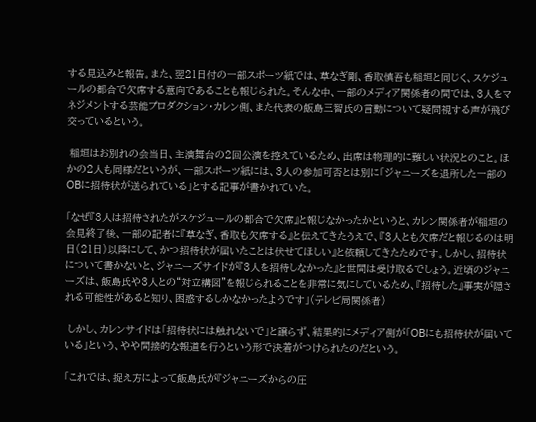する見込みと報告。また、翌21日付の一部スポーツ紙では、草なぎ剛、香取慎吾も稲垣と同じく、スケジュールの都合で欠席する意向であることも報じられた。そんな中、一部のメディア関係者の間では、3人をマネジメントする芸能プロダクション・カレン側、また代表の飯島三智氏の言動について疑問視する声が飛び交っているという。

 稲垣はお別れの会当日、主演舞台の2回公演を控えているため、出席は物理的に難しい状況とのこと。ほかの2人も同様だというが、一部スポーツ紙には、3人の参加可否とは別に「ジャニーズを退所した一部のOBに招待状が送られている」とする記事が書かれていた。

「なぜ『3人は招待されたがスケジュールの都合で欠席』と報じなかったかというと、カレン関係者が稲垣の会見終了後、一部の記者に『草なぎ、香取も欠席する』と伝えてきたうえで、『3人とも欠席だと報じるのは明日(21日)以降にして、かつ招待状が届いたことは伏せてほしい』と依頼してきたためです。しかし、招待状について書かないと、ジャニーズサイドが『3人を招待しなかった』と世間は受け取るでしょう。近頃のジャニーズは、飯島氏や3人との“対立構図”を報じられることを非常に気にしているため、『招待した』事実が隠される可能性があると知り、困惑するしかなかったようです」(テレビ局関係者)

 しかし、カレンサイドは「招待状には触れないで」と譲らず、結果的にメディア側が「OBにも招待状が届いている」という、やや間接的な報道を行うという形で決着がつけられたのだという。

「これでは、捉え方によって飯島氏が『ジャニーズからの圧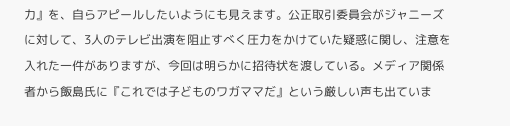力』を、自らアピールしたいようにも見えます。公正取引委員会がジャニーズに対して、3人のテレビ出演を阻止すべく圧力をかけていた疑惑に関し、注意を入れた一件がありますが、今回は明らかに招待状を渡している。メディア関係者から飯島氏に『これでは子どものワガママだ』という厳しい声も出ていま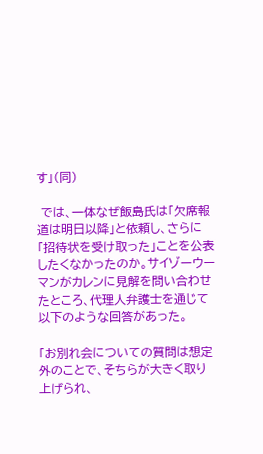す」(同)

 では、一体なぜ飯島氏は「欠席報道は明日以降」と依頼し、さらに「招待状を受け取った」ことを公表したくなかったのか。サイゾーウーマンがカレンに見解を問い合わせたところ、代理人弁護士を通じて以下のような回答があった。

「お別れ会についての質問は想定外のことで、そちらが大きく取り上げられ、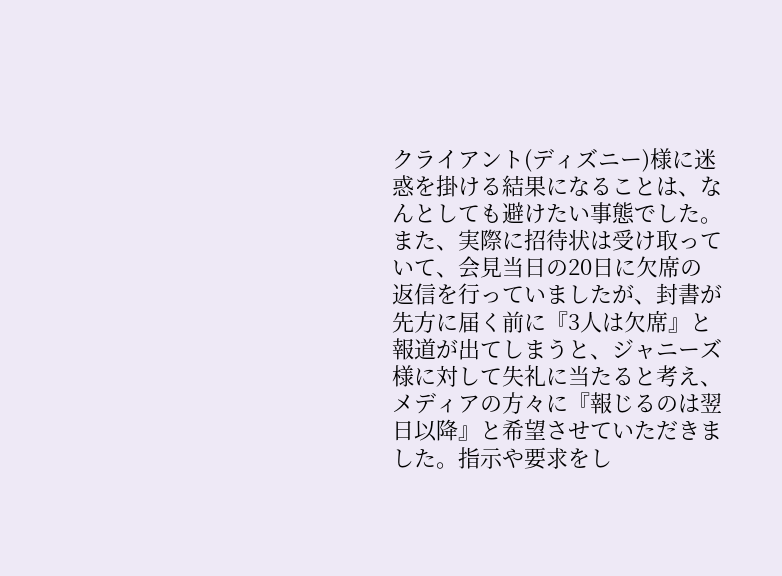クライアント(ディズニー)様に迷惑を掛ける結果になることは、なんとしても避けたい事態でした。また、実際に招待状は受け取っていて、会見当日の20日に欠席の返信を行っていましたが、封書が先方に届く前に『3人は欠席』と報道が出てしまうと、ジャニーズ様に対して失礼に当たると考え、メディアの方々に『報じるのは翌日以降』と希望させていただきました。指示や要求をし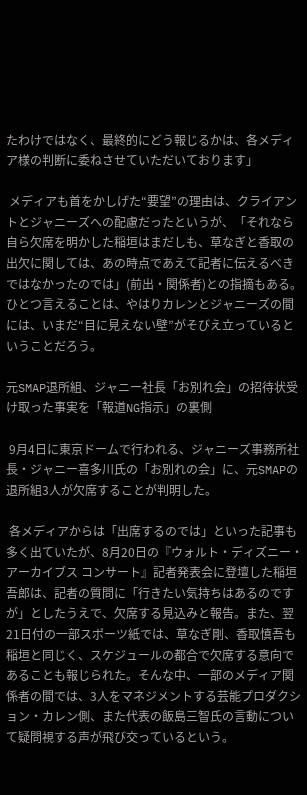たわけではなく、最終的にどう報じるかは、各メディア様の判断に委ねさせていただいております」

 メディアも首をかしげた“要望”の理由は、クライアントとジャニーズへの配慮だったというが、「それなら自ら欠席を明かした稲垣はまだしも、草なぎと香取の出欠に関しては、あの時点であえて記者に伝えるべきではなかったのでは」(前出・関係者)との指摘もある。ひとつ言えることは、やはりカレンとジャニーズの間には、いまだ“目に見えない壁”がそびえ立っているということだろう。

元SMAP退所組、ジャニー社長「お別れ会」の招待状受け取った事実を「報道NG指示」の裏側

 9月4日に東京ドームで行われる、ジャニーズ事務所社長・ジャニー喜多川氏の「お別れの会」に、元SMAPの退所組3人が欠席することが判明した。

 各メディアからは「出席するのでは」といった記事も多く出ていたが、8月20日の『ウォルト・ディズニー・アーカイブス コンサート』記者発表会に登壇した稲垣吾郎は、記者の質問に「行きたい気持ちはあるのですが」としたうえで、欠席する見込みと報告。また、翌21日付の一部スポーツ紙では、草なぎ剛、香取慎吾も稲垣と同じく、スケジュールの都合で欠席する意向であることも報じられた。そんな中、一部のメディア関係者の間では、3人をマネジメントする芸能プロダクション・カレン側、また代表の飯島三智氏の言動について疑問視する声が飛び交っているという。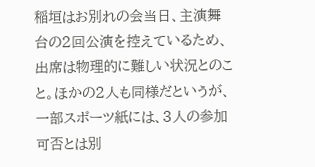稲垣はお別れの会当日、主演舞台の2回公演を控えているため、出席は物理的に難しい状況とのこと。ほかの2人も同様だというが、一部スポーツ紙には、3人の参加可否とは別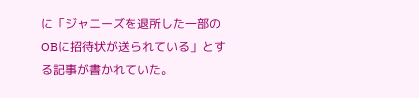に「ジャニーズを退所した一部のOBに招待状が送られている」とする記事が書かれていた。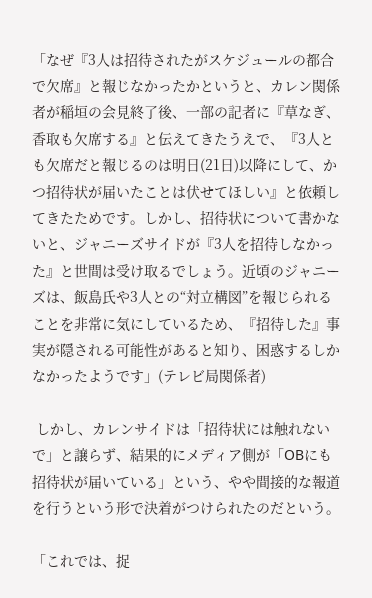「なぜ『3人は招待されたがスケジュールの都合で欠席』と報じなかったかというと、カレン関係者が稲垣の会見終了後、一部の記者に『草なぎ、香取も欠席する』と伝えてきたうえで、『3人とも欠席だと報じるのは明日(21日)以降にして、かつ招待状が届いたことは伏せてほしい』と依頼してきたためです。しかし、招待状について書かないと、ジャニーズサイドが『3人を招待しなかった』と世間は受け取るでしょう。近頃のジャニーズは、飯島氏や3人との“対立構図”を報じられることを非常に気にしているため、『招待した』事実が隠される可能性があると知り、困惑するしかなかったようです」(テレビ局関係者)

 しかし、カレンサイドは「招待状には触れないで」と譲らず、結果的にメディア側が「OBにも招待状が届いている」という、やや間接的な報道を行うという形で決着がつけられたのだという。

「これでは、捉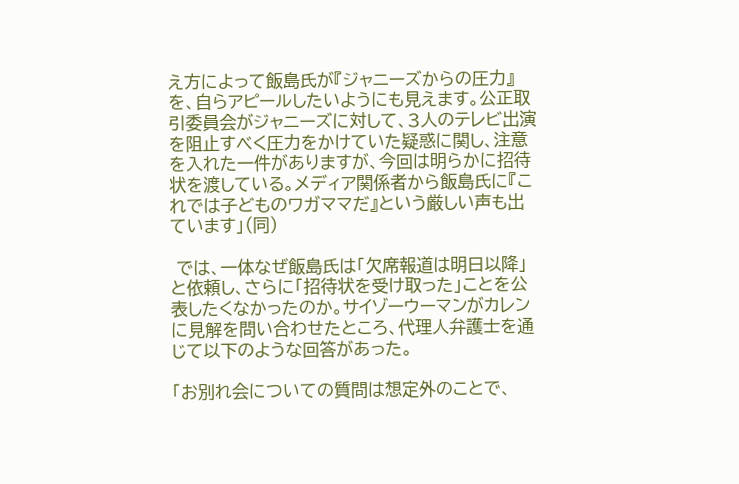え方によって飯島氏が『ジャニーズからの圧力』を、自らアピールしたいようにも見えます。公正取引委員会がジャニーズに対して、3人のテレビ出演を阻止すべく圧力をかけていた疑惑に関し、注意を入れた一件がありますが、今回は明らかに招待状を渡している。メディア関係者から飯島氏に『これでは子どものワガママだ』という厳しい声も出ています」(同)

 では、一体なぜ飯島氏は「欠席報道は明日以降」と依頼し、さらに「招待状を受け取った」ことを公表したくなかったのか。サイゾーウーマンがカレンに見解を問い合わせたところ、代理人弁護士を通じて以下のような回答があった。

「お別れ会についての質問は想定外のことで、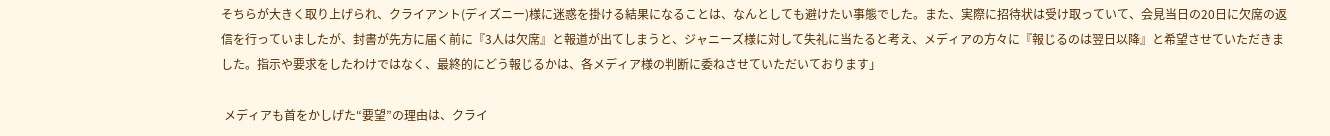そちらが大きく取り上げられ、クライアント(ディズニー)様に迷惑を掛ける結果になることは、なんとしても避けたい事態でした。また、実際に招待状は受け取っていて、会見当日の20日に欠席の返信を行っていましたが、封書が先方に届く前に『3人は欠席』と報道が出てしまうと、ジャニーズ様に対して失礼に当たると考え、メディアの方々に『報じるのは翌日以降』と希望させていただきました。指示や要求をしたわけではなく、最終的にどう報じるかは、各メディア様の判断に委ねさせていただいております」

 メディアも首をかしげた“要望”の理由は、クライ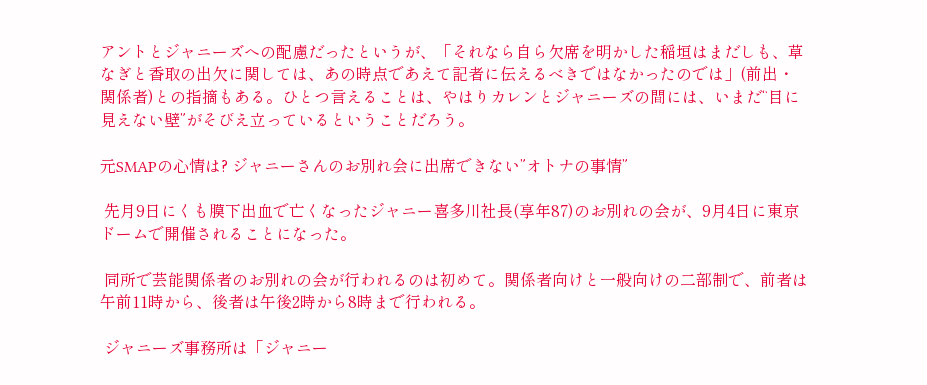アントとジャニーズへの配慮だったというが、「それなら自ら欠席を明かした稲垣はまだしも、草なぎと香取の出欠に関しては、あの時点であえて記者に伝えるべきではなかったのでは」(前出・関係者)との指摘もある。ひとつ言えることは、やはりカレンとジャニーズの間には、いまだ“目に見えない壁”がそびえ立っているということだろう。

元SMAPの心情は? ジャニーさんのお別れ会に出席できない”オトナの事情”

 先月9日にくも膜下出血で亡くなったジャニー喜多川社長(享年87)のお別れの会が、9月4日に東京ドームで開催されることになった。

 同所で芸能関係者のお別れの会が行われるのは初めて。関係者向けと一般向けの二部制で、前者は午前11時から、後者は午後2時から8時まで行われる。

 ジャニーズ事務所は「ジャニー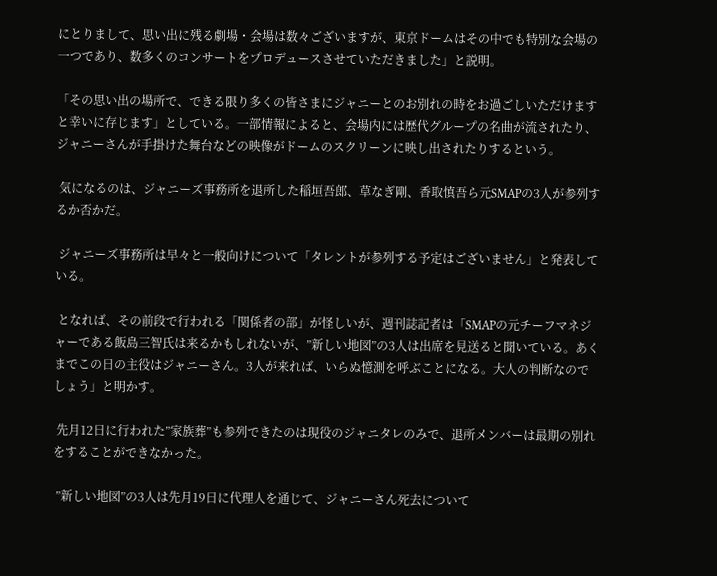にとりまして、思い出に残る劇場・会場は数々ございますが、東京ドームはその中でも特別な会場の一つであり、数多くのコンサートをプロデュースさせていただきました」と説明。

「その思い出の場所で、できる限り多くの皆さまにジャニーとのお別れの時をお過ごしいただけますと幸いに存じます」としている。一部情報によると、会場内には歴代グループの名曲が流されたり、ジャニーさんが手掛けた舞台などの映像がドームのスクリーンに映し出されたりするという。

 気になるのは、ジャニーズ事務所を退所した稲垣吾郎、草なぎ剛、香取慎吾ら元SMAPの3人が参列するか否かだ。

 ジャニーズ事務所は早々と一般向けについて「タレントが参列する予定はございません」と発表している。

 となれば、その前段で行われる「関係者の部」が怪しいが、週刊誌記者は「SMAPの元チーフマネジャーである飯島三智氏は来るかもしれないが、”新しい地図”の3人は出席を見送ると聞いている。あくまでこの日の主役はジャニーさん。3人が来れば、いらぬ憶測を呼ぶことになる。大人の判断なのでしょう」と明かす。

 先月12日に行われた”家族葬”も参列できたのは現役のジャニタレのみで、退所メンバーは最期の別れをすることができなかった。

 ”新しい地図”の3人は先月19日に代理人を通じて、ジャニーさん死去について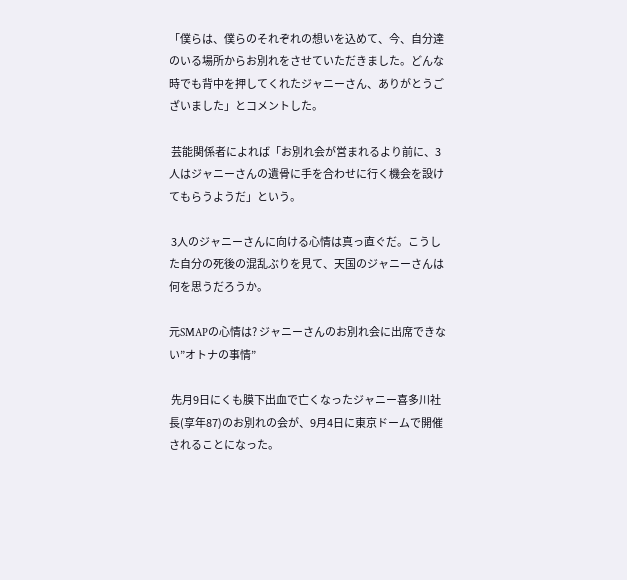「僕らは、僕らのそれぞれの想いを込めて、今、自分達のいる場所からお別れをさせていただきました。どんな時でも背中を押してくれたジャニーさん、ありがとうございました」とコメントした。

 芸能関係者によれば「お別れ会が営まれるより前に、3人はジャニーさんの遺骨に手を合わせに行く機会を設けてもらうようだ」という。

 3人のジャニーさんに向ける心情は真っ直ぐだ。こうした自分の死後の混乱ぶりを見て、天国のジャニーさんは何を思うだろうか。

元SMAPの心情は? ジャニーさんのお別れ会に出席できない”オトナの事情”

 先月9日にくも膜下出血で亡くなったジャニー喜多川社長(享年87)のお別れの会が、9月4日に東京ドームで開催されることになった。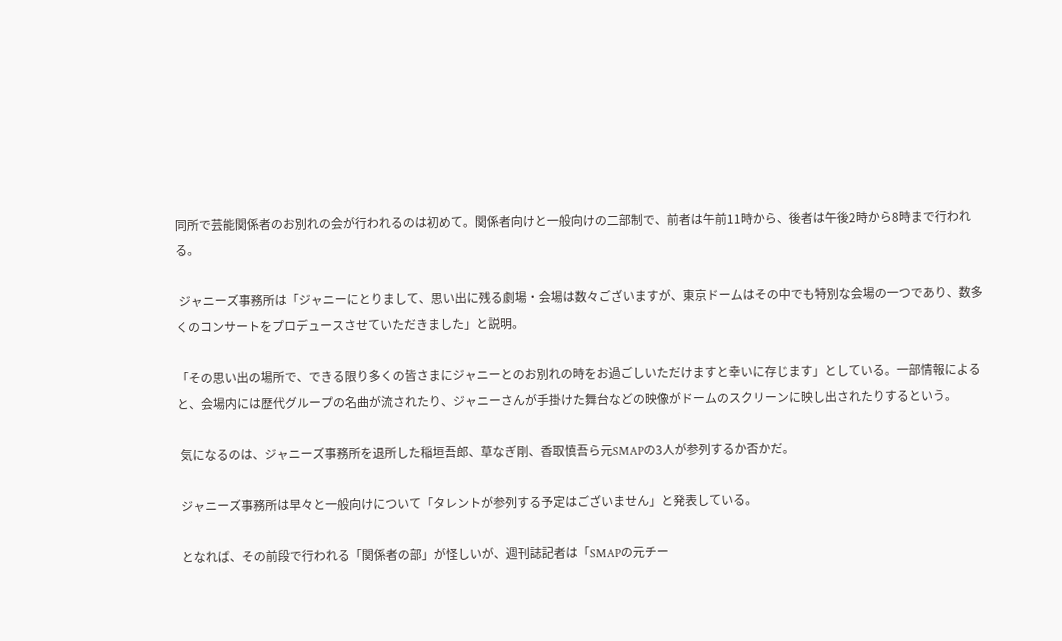同所で芸能関係者のお別れの会が行われるのは初めて。関係者向けと一般向けの二部制で、前者は午前11時から、後者は午後2時から8時まで行われる。

 ジャニーズ事務所は「ジャニーにとりまして、思い出に残る劇場・会場は数々ございますが、東京ドームはその中でも特別な会場の一つであり、数多くのコンサートをプロデュースさせていただきました」と説明。

「その思い出の場所で、できる限り多くの皆さまにジャニーとのお別れの時をお過ごしいただけますと幸いに存じます」としている。一部情報によると、会場内には歴代グループの名曲が流されたり、ジャニーさんが手掛けた舞台などの映像がドームのスクリーンに映し出されたりするという。

 気になるのは、ジャニーズ事務所を退所した稲垣吾郎、草なぎ剛、香取慎吾ら元SMAPの3人が参列するか否かだ。

 ジャニーズ事務所は早々と一般向けについて「タレントが参列する予定はございません」と発表している。

 となれば、その前段で行われる「関係者の部」が怪しいが、週刊誌記者は「SMAPの元チー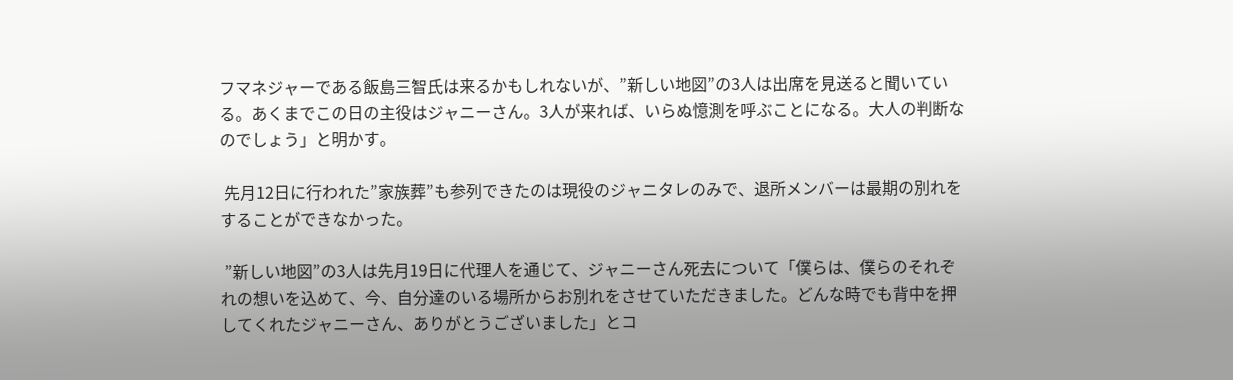フマネジャーである飯島三智氏は来るかもしれないが、”新しい地図”の3人は出席を見送ると聞いている。あくまでこの日の主役はジャニーさん。3人が来れば、いらぬ憶測を呼ぶことになる。大人の判断なのでしょう」と明かす。

 先月12日に行われた”家族葬”も参列できたのは現役のジャニタレのみで、退所メンバーは最期の別れをすることができなかった。

 ”新しい地図”の3人は先月19日に代理人を通じて、ジャニーさん死去について「僕らは、僕らのそれぞれの想いを込めて、今、自分達のいる場所からお別れをさせていただきました。どんな時でも背中を押してくれたジャニーさん、ありがとうございました」とコ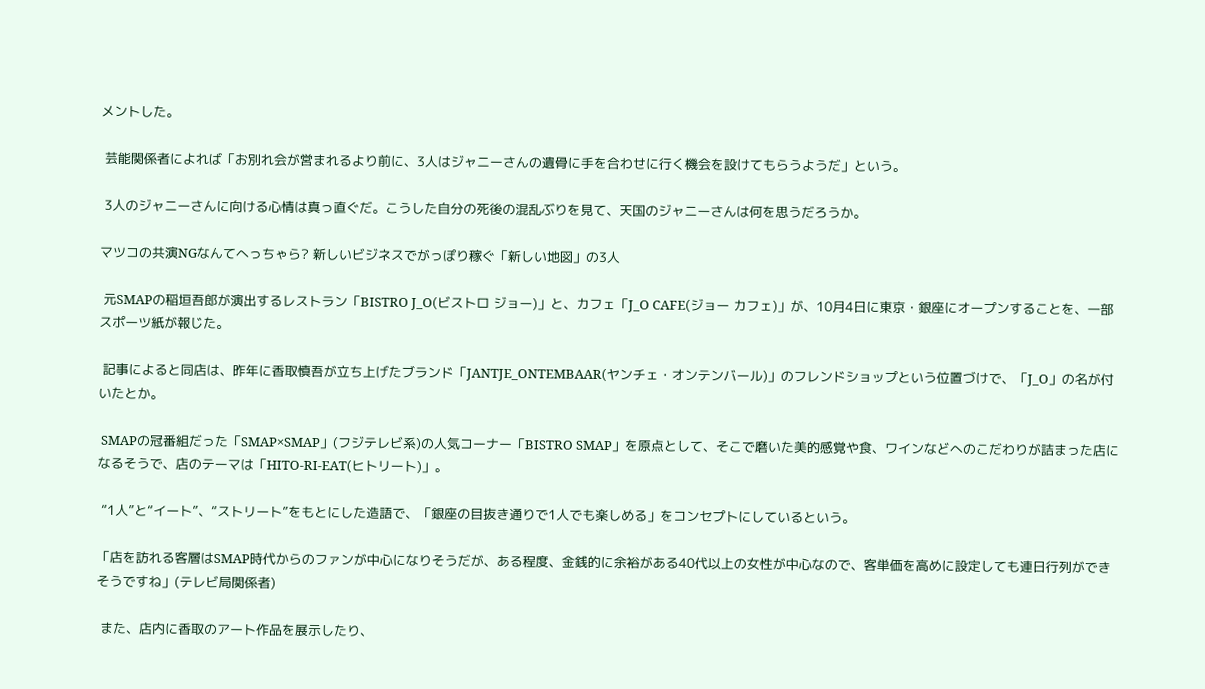メントした。

 芸能関係者によれば「お別れ会が営まれるより前に、3人はジャニーさんの遺骨に手を合わせに行く機会を設けてもらうようだ」という。

 3人のジャニーさんに向ける心情は真っ直ぐだ。こうした自分の死後の混乱ぶりを見て、天国のジャニーさんは何を思うだろうか。

マツコの共演NGなんてへっちゃら? 新しいビジネスでがっぽり稼ぐ「新しい地図」の3人

 元SMAPの稲垣吾郎が演出するレストラン「BISTRO J_O(ビストロ ジョー)」と、カフェ「J_O CAFE(ジョー カフェ)」が、10月4日に東京・銀座にオープンすることを、一部スポーツ紙が報じた。

 記事によると同店は、昨年に香取慎吾が立ち上げたブランド「JANTJE_ONTEMBAAR(ヤンチェ・オンテンバール)」のフレンドショップという位置づけで、「J_O」の名が付いたとか。

 SMAPの冠番組だった「SMAP×SMAP」(フジテレビ系)の人気コーナー「BISTRO SMAP」を原点として、そこで磨いた美的感覚や食、ワインなどへのこだわりが詰まった店になるそうで、店のテーマは「HITO-RI-EAT(ヒトリート)」。

 “1人”と“イート”、“ストリート”をもとにした造語で、「銀座の目抜き通りで1人でも楽しめる」をコンセプトにしているという。

「店を訪れる客層はSMAP時代からのファンが中心になりそうだが、ある程度、金銭的に余裕がある40代以上の女性が中心なので、客単価を高めに設定しても連日行列ができそうですね」(テレビ局関係者)

 また、店内に香取のアート作品を展示したり、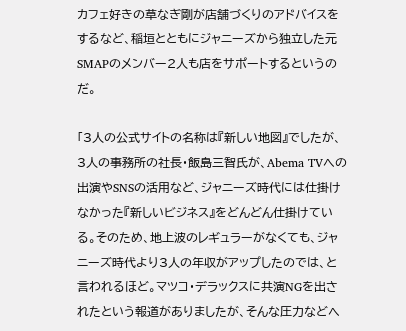カフェ好きの草なぎ剛が店舗づくりのアドバイスをするなど、稲垣とともにジャニーズから独立した元SMAPのメンバー2人も店をサポートするというのだ。

「3人の公式サイトの名称は『新しい地図』でしたが、3人の事務所の社長・飯島三智氏が、Abema TVへの出演やSNSの活用など、ジャニーズ時代には仕掛けなかった『新しいビジネス』をどんどん仕掛けている。そのため、地上波のレギュラーがなくても、ジャニーズ時代より3人の年収がアップしたのでは、と言われるほど。マツコ・デラックスに共演NGを出されたという報道がありましたが、そんな圧力などへ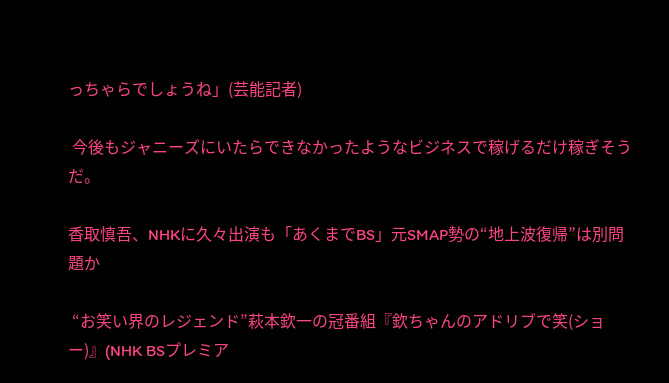っちゃらでしょうね」(芸能記者)

 今後もジャニーズにいたらできなかったようなビジネスで稼げるだけ稼ぎそうだ。

香取慎吾、NHKに久々出演も「あくまでBS」元SMAP勢の“地上波復帰”は別問題か

 “お笑い界のレジェンド”萩本欽一の冠番組『欽ちゃんのアドリブで笑(ショー)』(NHK BSプレミア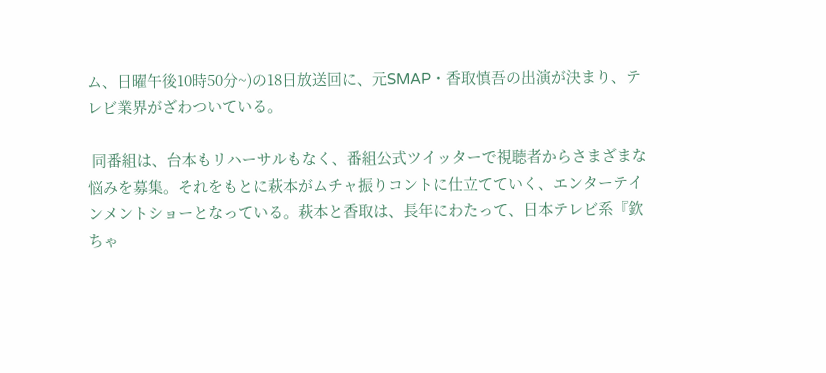ム、日曜午後10時50分~)の18日放送回に、元SMAP・香取慎吾の出演が決まり、テレビ業界がざわついている。

 同番組は、台本もリハーサルもなく、番組公式ツイッターで視聴者からさまざまな悩みを募集。それをもとに萩本がムチャ振りコントに仕立てていく、エンターテインメントショーとなっている。萩本と香取は、長年にわたって、日本テレビ系『欽ちゃ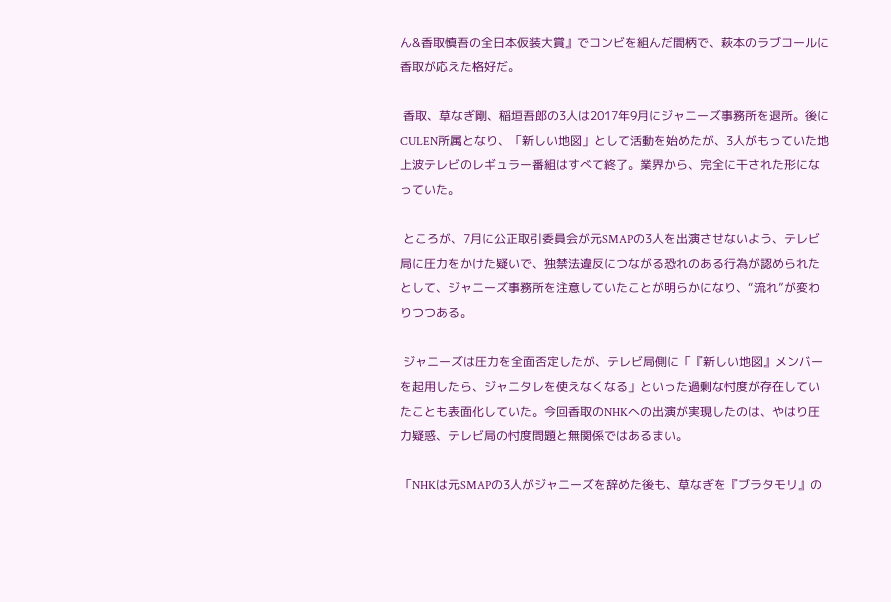ん&香取慎吾の全日本仮装大賞』でコンビを組んだ間柄で、萩本のラブコールに香取が応えた格好だ。

 香取、草なぎ剛、稲垣吾郎の3人は2017年9月にジャニーズ事務所を退所。後にCULEN所属となり、「新しい地図」として活動を始めたが、3人がもっていた地上波テレビのレギュラー番組はすべて終了。業界から、完全に干された形になっていた。

 ところが、7月に公正取引委員会が元SMAPの3人を出演させないよう、テレビ局に圧力をかけた疑いで、独禁法違反につながる恐れのある行為が認められたとして、ジャニーズ事務所を注意していたことが明らかになり、“流れ”が変わりつつある。

 ジャニーズは圧力を全面否定したが、テレビ局側に「『新しい地図』メンバーを起用したら、ジャニタレを使えなくなる」といった過剰な忖度が存在していたことも表面化していた。今回香取のNHKへの出演が実現したのは、やはり圧力疑惑、テレビ局の忖度問題と無関係ではあるまい。

「NHKは元SMAPの3人がジャニーズを辞めた後も、草なぎを『ブラタモリ』の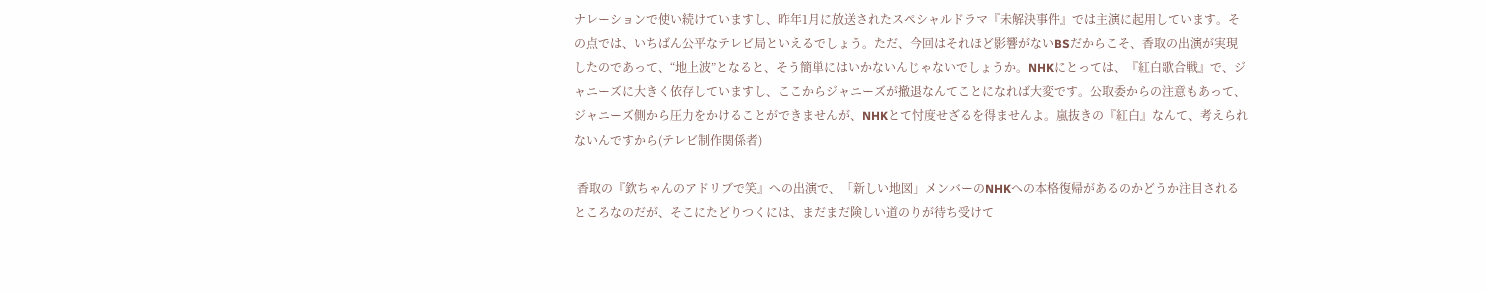ナレーションで使い続けていますし、昨年1月に放送されたスペシャルドラマ『未解決事件』では主演に起用しています。その点では、いちばん公平なテレビ局といえるでしょう。ただ、今回はそれほど影響がないBSだからこそ、香取の出演が実現したのであって、“地上波”となると、そう簡単にはいかないんじゃないでしょうか。NHKにとっては、『紅白歌合戦』で、ジャニーズに大きく依存していますし、ここからジャニーズが撤退なんてことになれば大変です。公取委からの注意もあって、ジャニーズ側から圧力をかけることができませんが、NHKとて忖度せざるを得ませんよ。嵐抜きの『紅白』なんて、考えられないんですから(テレビ制作関係者)

 香取の『欽ちゃんのアドリブで笑』への出演で、「新しい地図」メンバーのNHKへの本格復帰があるのかどうか注目されるところなのだが、そこにたどりつくには、まだまだ険しい道のりが待ち受けて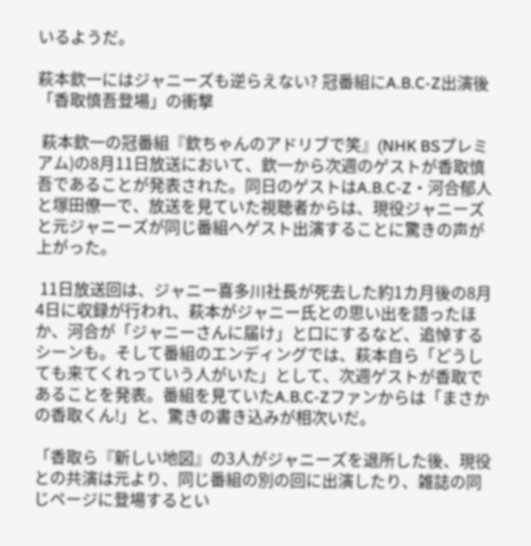いるようだ。

萩本欽一にはジャニーズも逆らえない? 冠番組にA.B.C-Z出演後「香取慎吾登場」の衝撃

 萩本欽一の冠番組『欽ちゃんのアドリブで笑』(NHK BSプレミアム)の8月11日放送において、欽一から次週のゲストが香取慎吾であることが発表された。同日のゲストはA.B.C-Z・河合郁人と塚田僚一で、放送を見ていた視聴者からは、現役ジャニーズと元ジャニーズが同じ番組へゲスト出演することに驚きの声が上がった。

 11日放送回は、ジャニー喜多川社長が死去した約1カ月後の8月4日に収録が行われ、萩本がジャニー氏との思い出を語ったほか、河合が「ジャニーさんに届け」と口にするなど、追悼するシーンも。そして番組のエンディングでは、萩本自ら「どうしても来てくれっていう人がいた」として、次週ゲストが香取であることを発表。番組を見ていたA.B.C-Zファンからは「まさかの香取くん!」と、驚きの書き込みが相次いだ。

「香取ら『新しい地図』の3人がジャニーズを退所した後、現役との共演は元より、同じ番組の別の回に出演したり、雑誌の同じページに登場するとい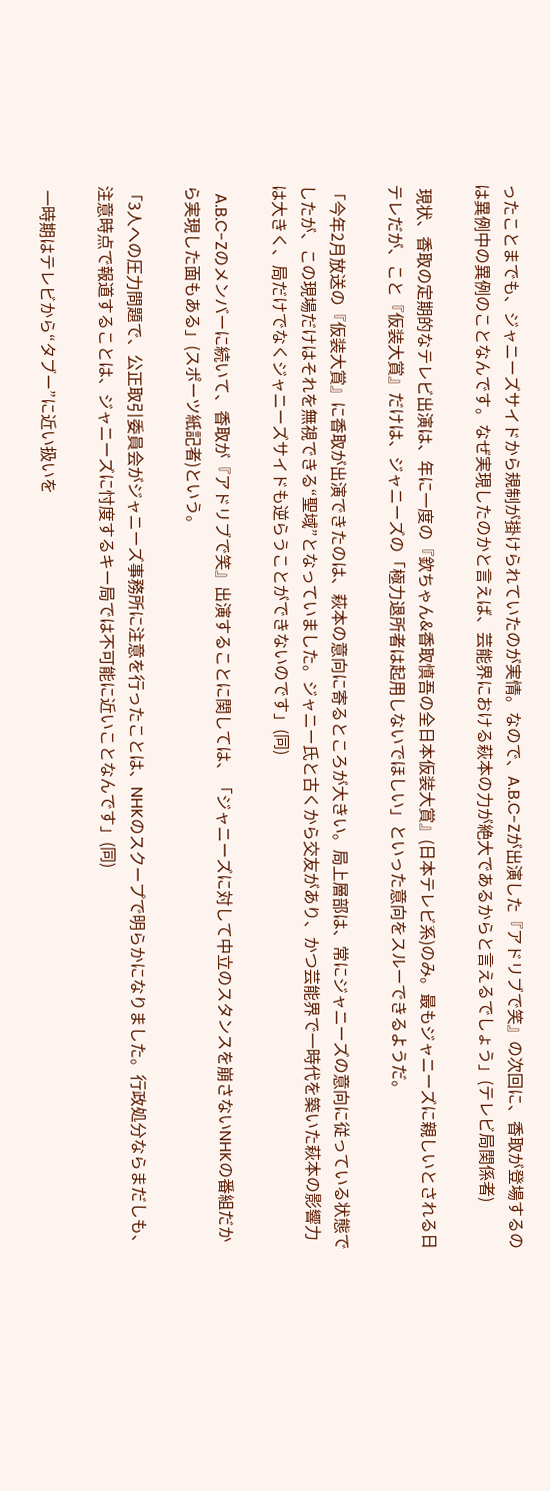ったことまでも、ジャニーズサイドから規制が掛けられていたのが実情。なので、A.B.C-Zが出演した『アドリブで笑』の次回に、香取が登場するのは異例中の異例のことなんです。なぜ実現したのかと言えば、芸能界における萩本の力が絶大であるからと言えるでしょう」(テレビ局関係者)

 現状、香取の定期的なテレビ出演は、年に一度の『欽ちゃん&香取慎吾の全日本仮装大賞』(日本テレビ系)のみ。最もジャニーズに親しいとされる日テレだが、こと『仮装大賞』だけは、ジャニーズの「極力退所者は起用しないでほしい」といった意向をスルーできるようだ。

「今年2月放送の『仮装大賞』に香取が出演できたのは、萩本の意向に寄るところが大きい。局上層部は、常にジャニーズの意向に従っている状態でしたが、この現場だけはそれを無視できる“聖域”となっていました。ジャニー氏と古くから交友があり、かつ芸能界で一時代を築いた萩本の影響力は大きく、局だけでなくジャニーズサイドも逆らうことができないのです」(同)

  A.B.C-Zのメンバーに続いて、香取が『アドリブで笑』出演することに関しては、「ジャニーズに対して中立のスタンスを崩さないNHKの番組だから実現した面もある」(スポーツ紙記者)という。

「3人への圧力問題で、公正取引委員会がジャニーズ事務所に注意を行ったことは、NHKのスクープで明らかになりました。行政処分ならまだしも、注意時点で報道することは、ジャニーズに忖度するキー局では不可能に近いことなんです」(同)

 一時期はテレビから“タブー”に近い扱いを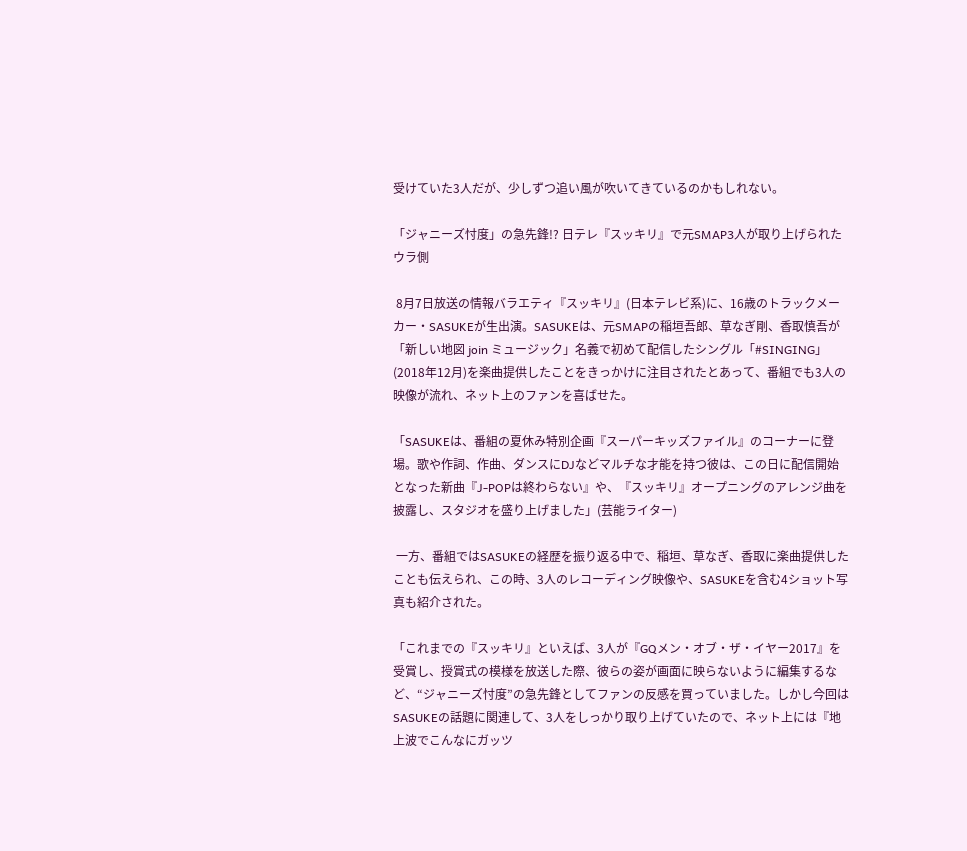受けていた3人だが、少しずつ追い風が吹いてきているのかもしれない。

「ジャニーズ忖度」の急先鋒!? 日テレ『スッキリ』で元SMAP3人が取り上げられたウラ側

 8月7日放送の情報バラエティ『スッキリ』(日本テレビ系)に、16歳のトラックメーカー・SASUKEが生出演。SASUKEは、元SMAPの稲垣吾郎、草なぎ剛、香取慎吾が「新しい地図 join ミュージック」名義で初めて配信したシングル「#SINGING」(2018年12月)を楽曲提供したことをきっかけに注目されたとあって、番組でも3人の映像が流れ、ネット上のファンを喜ばせた。

「SASUKEは、番組の夏休み特別企画『スーパーキッズファイル』のコーナーに登場。歌や作詞、作曲、ダンスにDJなどマルチな才能を持つ彼は、この日に配信開始となった新曲『J-POPは終わらない』や、『スッキリ』オープニングのアレンジ曲を披露し、スタジオを盛り上げました」(芸能ライター)

 一方、番組ではSASUKEの経歴を振り返る中で、稲垣、草なぎ、香取に楽曲提供したことも伝えられ、この時、3人のレコーディング映像や、SASUKEを含む4ショット写真も紹介された。

「これまでの『スッキリ』といえば、3人が『GQメン・オブ・ザ・イヤー2017』を受賞し、授賞式の模様を放送した際、彼らの姿が画面に映らないように編集するなど、“ジャニーズ忖度”の急先鋒としてファンの反感を買っていました。しかし今回はSASUKEの話題に関連して、3人をしっかり取り上げていたので、ネット上には『地上波でこんなにガッツ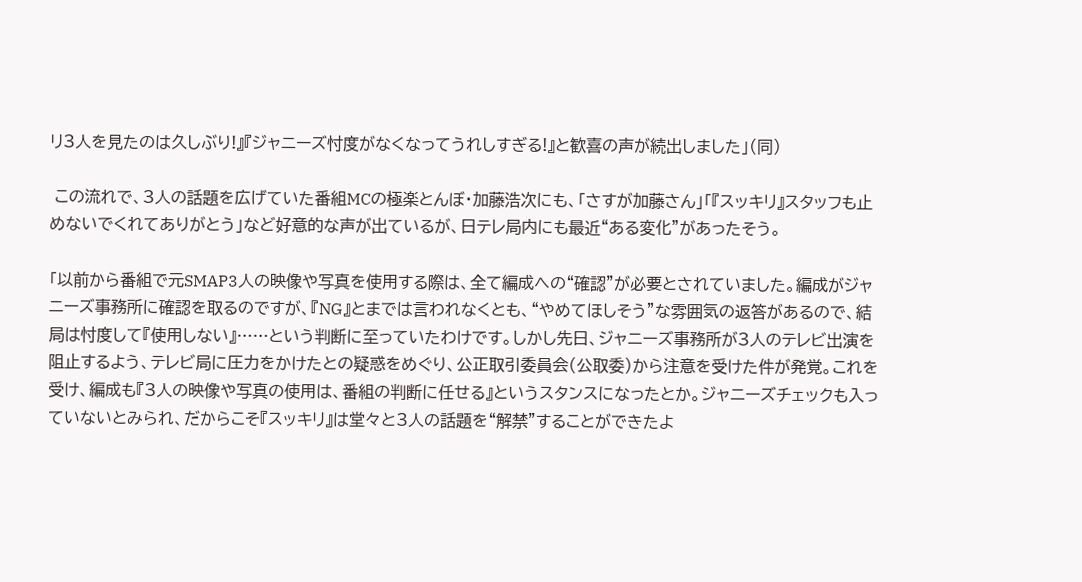リ3人を見たのは久しぶり!』『ジャニーズ忖度がなくなってうれしすぎる!』と歓喜の声が続出しました」(同)

 この流れで、3人の話題を広げていた番組MCの極楽とんぼ・加藤浩次にも、「さすが加藤さん」「『スッキリ』スタッフも止めないでくれてありがとう」など好意的な声が出ているが、日テレ局内にも最近“ある変化”があったそう。

「以前から番組で元SMAP3人の映像や写真を使用する際は、全て編成への“確認”が必要とされていました。編成がジャニーズ事務所に確認を取るのですが、『NG』とまでは言われなくとも、“やめてほしそう”な雰囲気の返答があるので、結局は忖度して『使用しない』……という判断に至っていたわけです。しかし先日、ジャニーズ事務所が3人のテレビ出演を阻止するよう、テレビ局に圧力をかけたとの疑惑をめぐり、公正取引委員会(公取委)から注意を受けた件が発覚。これを受け、編成も『3人の映像や写真の使用は、番組の判断に任せる』というスタンスになったとか。ジャニーズチェックも入っていないとみられ、だからこそ『スッキリ』は堂々と3人の話題を“解禁”することができたよ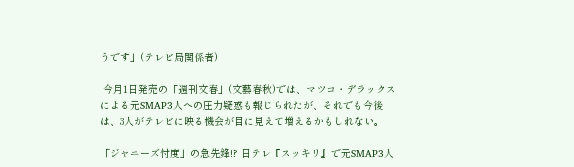うです」(テレビ局関係者)

 今月1日発売の「週刊文春」(文藝春秋)では、マツコ・デラックスによる元SMAP3人への圧力疑惑も報じられたが、それでも今後は、3人がテレビに映る機会が目に見えて増えるかもしれない。

「ジャニーズ忖度」の急先鋒!? 日テレ『スッキリ』で元SMAP3人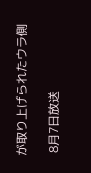が取り上げられたウラ側

 8月7日放送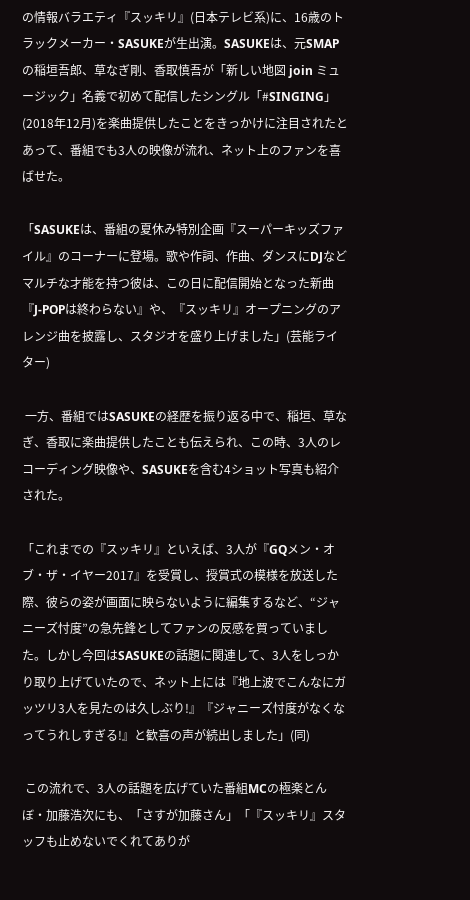の情報バラエティ『スッキリ』(日本テレビ系)に、16歳のトラックメーカー・SASUKEが生出演。SASUKEは、元SMAPの稲垣吾郎、草なぎ剛、香取慎吾が「新しい地図 join ミュージック」名義で初めて配信したシングル「#SINGING」(2018年12月)を楽曲提供したことをきっかけに注目されたとあって、番組でも3人の映像が流れ、ネット上のファンを喜ばせた。

「SASUKEは、番組の夏休み特別企画『スーパーキッズファイル』のコーナーに登場。歌や作詞、作曲、ダンスにDJなどマルチな才能を持つ彼は、この日に配信開始となった新曲『J-POPは終わらない』や、『スッキリ』オープニングのアレンジ曲を披露し、スタジオを盛り上げました」(芸能ライター)

 一方、番組ではSASUKEの経歴を振り返る中で、稲垣、草なぎ、香取に楽曲提供したことも伝えられ、この時、3人のレコーディング映像や、SASUKEを含む4ショット写真も紹介された。

「これまでの『スッキリ』といえば、3人が『GQメン・オブ・ザ・イヤー2017』を受賞し、授賞式の模様を放送した際、彼らの姿が画面に映らないように編集するなど、“ジャニーズ忖度”の急先鋒としてファンの反感を買っていました。しかし今回はSASUKEの話題に関連して、3人をしっかり取り上げていたので、ネット上には『地上波でこんなにガッツリ3人を見たのは久しぶり!』『ジャニーズ忖度がなくなってうれしすぎる!』と歓喜の声が続出しました」(同)

 この流れで、3人の話題を広げていた番組MCの極楽とんぼ・加藤浩次にも、「さすが加藤さん」「『スッキリ』スタッフも止めないでくれてありが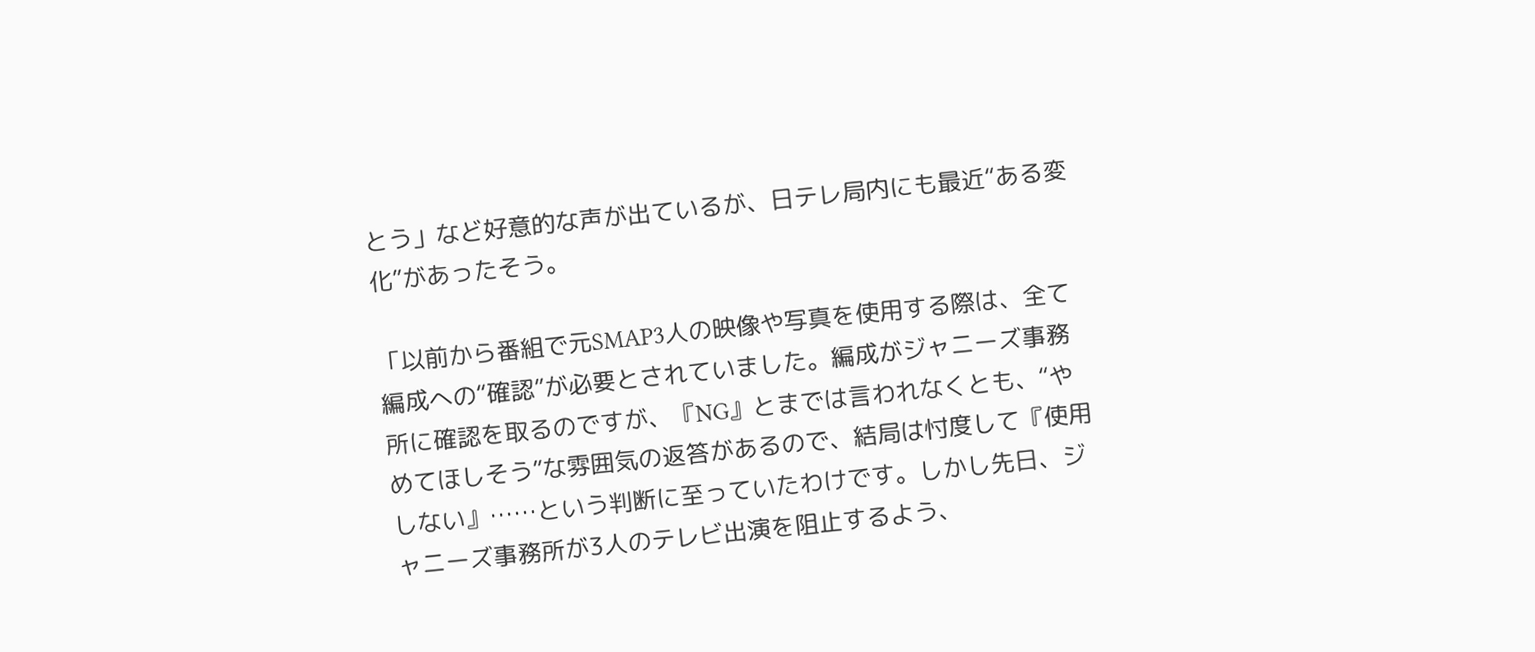とう」など好意的な声が出ているが、日テレ局内にも最近“ある変化”があったそう。

「以前から番組で元SMAP3人の映像や写真を使用する際は、全て編成への“確認”が必要とされていました。編成がジャニーズ事務所に確認を取るのですが、『NG』とまでは言われなくとも、“やめてほしそう”な雰囲気の返答があるので、結局は忖度して『使用しない』……という判断に至っていたわけです。しかし先日、ジャニーズ事務所が3人のテレビ出演を阻止するよう、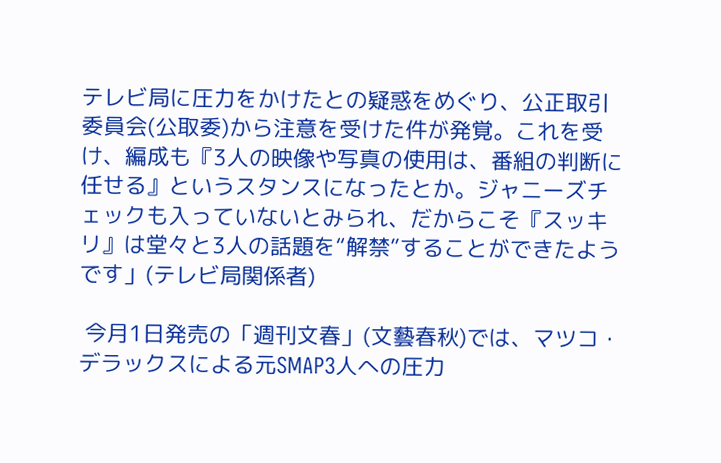テレビ局に圧力をかけたとの疑惑をめぐり、公正取引委員会(公取委)から注意を受けた件が発覚。これを受け、編成も『3人の映像や写真の使用は、番組の判断に任せる』というスタンスになったとか。ジャニーズチェックも入っていないとみられ、だからこそ『スッキリ』は堂々と3人の話題を“解禁”することができたようです」(テレビ局関係者)

 今月1日発売の「週刊文春」(文藝春秋)では、マツコ・デラックスによる元SMAP3人への圧力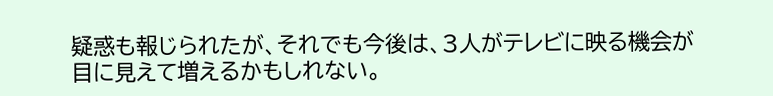疑惑も報じられたが、それでも今後は、3人がテレビに映る機会が目に見えて増えるかもしれない。